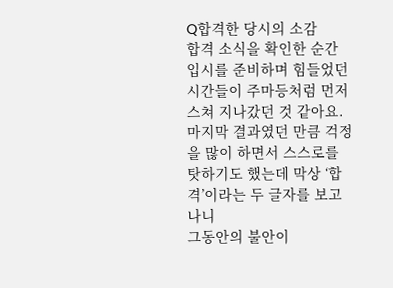Q합격한 당시의 소감
합격 소식을 확인한 순간 입시를 준비하며 힘들었던 시간들이 주마등처럼 먼저 스쳐 지나갔던 것 같아요.
마지막 결과였던 만큼 걱정을 많이 하면서 스스로를 탓하기도 했는데 막상 ‘합격’이라는 두 글자를 보고 나니
그동안의 불안이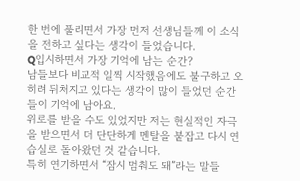한 번에 풀리면서 가장 먼저 선생님들께 이 소식을 전하고 싶다는 생각이 들었습니다.
Q입시하면서 가장 기억에 남는 순간?
남들보다 비교적 일찍 시작했음에도 불구하고 오히려 뒤처지고 있다는 생각이 많이 들었던 순간들이 기억에 남아요.
위로를 받을 수도 있었지만 저는 현실적인 자극을 받으면서 더 단단하게 멘탈을 붙잡고 다시 연습실로 돌아왔던 것 같습니다.
특히 연기하면서 “잠시 멈춰도 돼”라는 말들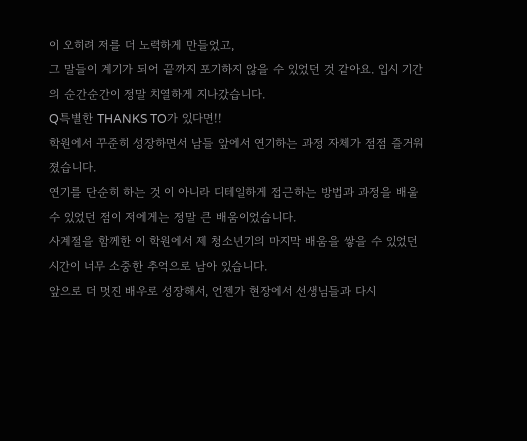이 오히려 저를 더 노력하게 만들었고,
그 말들이 계기가 되어 끝까지 포기하지 않을 수 있었던 것 같아요. 입시 기간의 순간순간이 정말 치열하게 지나갔습니다.
Q특별한 THANKS TO가 있다면!!
학원에서 꾸준히 성장하면서 남들 앞에서 연기하는 과정 자체가 점점 즐거워졌습니다.
연기를 단순히 하는 것 이 아니라 디테일하게 접근하는 방법과 과정을 배울 수 있었던 점이 저에게는 정말 큰 배움이었습니다.
사계절을 함께한 이 학원에서 제 청소년기의 마지막 배움을 쌓을 수 있었던 시간이 너무 소중한 추억으로 남아 있습니다.
앞으로 더 멋진 배우로 성장해서, 언젠가 현장에서 선생님들과 다시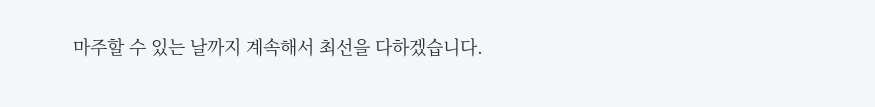마주할 수 있는 날까지 계속해서 최선을 다하겠습니다.